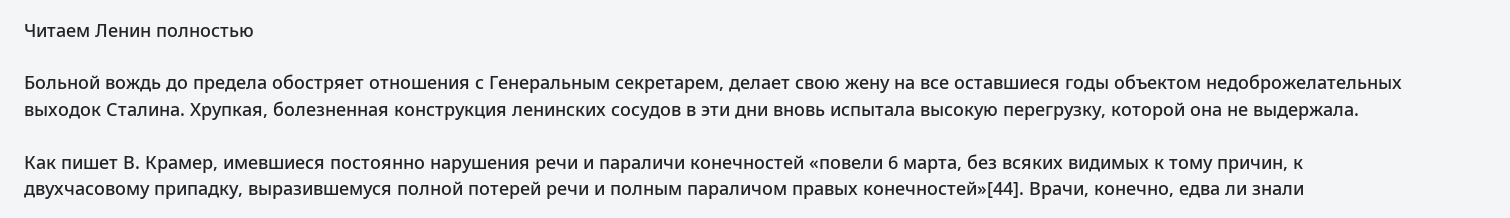Читаем Ленин полностью

Больной вождь до предела обостряет отношения с Генеральным секретарем, делает свою жену на все оставшиеся годы объектом недоброжелательных выходок Сталина. Хрупкая, болезненная конструкция ленинских сосудов в эти дни вновь испытала высокую перегрузку, которой она не выдержала.

Как пишет В. Крамер, имевшиеся постоянно нарушения речи и параличи конечностей «повели 6 марта, без всяких видимых к тому причин, к двухчасовому припадку, выразившемуся полной потерей речи и полным параличом правых конечностей»[44]. Врачи, конечно, едва ли знали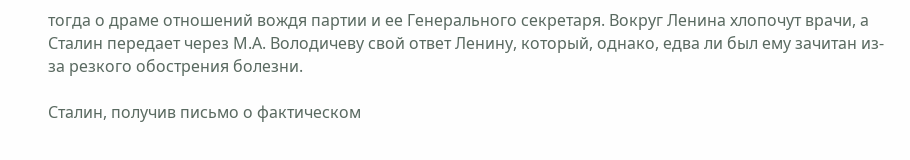тогда о драме отношений вождя партии и ее Генерального секретаря. Вокруг Ленина хлопочут врачи, а Сталин передает через М.А. Володичеву свой ответ Ленину, который, однако, едва ли был ему зачитан из‐за резкого обострения болезни.

Сталин, получив письмо о фактическом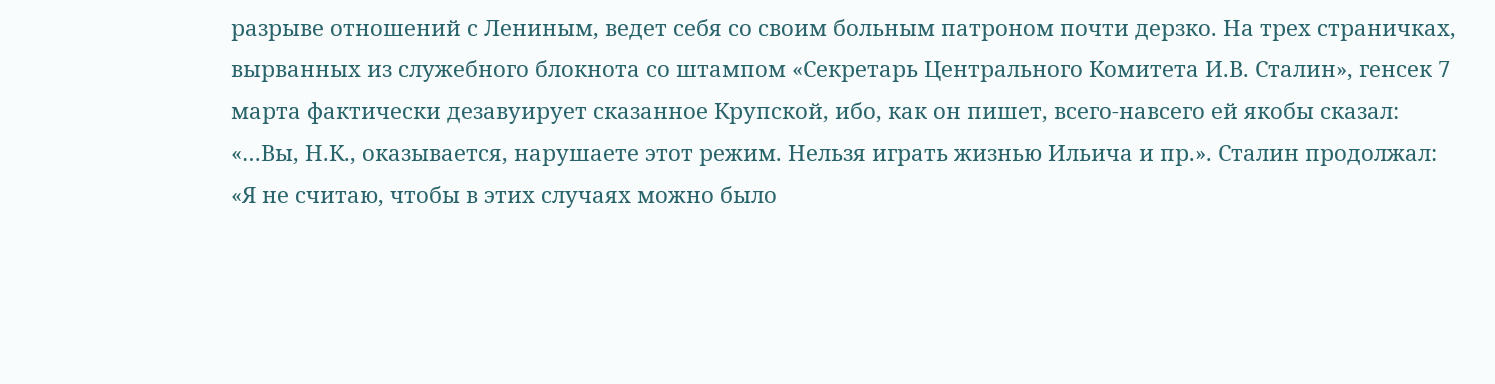разрыве отношений с Лениным, ведет себя со своим больным патроном почти дерзко. На трех страничках, вырванных из служебного блокнота со штампом «Секретарь Центрального Комитета И.В. Сталин», генсек 7 марта фактически дезавуирует сказанное Крупской, ибо, как он пишет, всего‐навсего ей якобы сказал: «…Вы, Н.К., оказывается, нарушаете этот режим. Нельзя играть жизнью Ильича и пр.». Сталин продолжал: «Я не считаю, чтобы в этих случаях можно было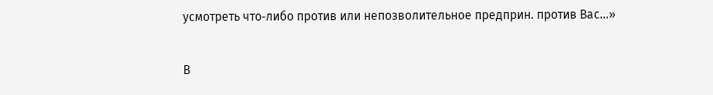усмотреть что‐либо против или непозволительное предприн. против Вас…»

В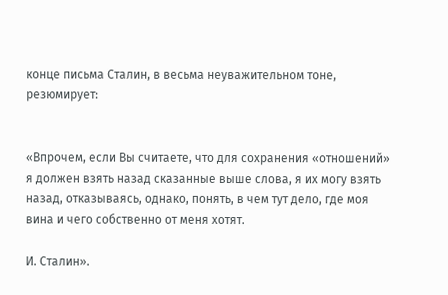конце письма Сталин, в весьма неуважительном тоне, резюмирует:


«Впрочем, если Вы считаете, что для сохранения «отношений» я должен взять назад сказанные выше слова, я их могу взять назад, отказываясь, однако, понять, в чем тут дело, где моя вина и чего собственно от меня хотят.

И. Сталин».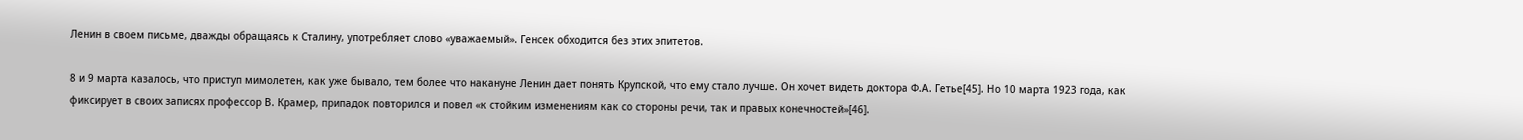Ленин в своем письме, дважды обращаясь к Сталину, употребляет слово «уважаемый». Генсек обходится без этих эпитетов.

8 и 9 марта казалось, что приступ мимолетен, как уже бывало, тем более что накануне Ленин дает понять Крупской, что ему стало лучше. Он хочет видеть доктора Ф.А. Гетье[45]. Но 10 марта 1923 года, как фиксирует в своих записях профессор В. Крамер, припадок повторился и повел «к стойким изменениям как со стороны речи, так и правых конечностей»[46].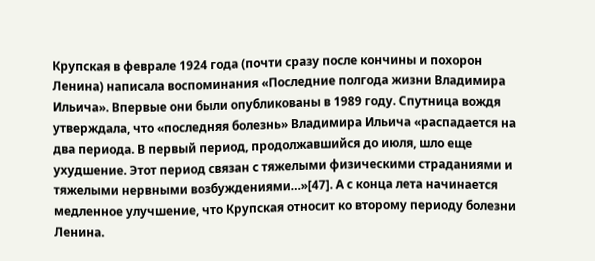Крупская в феврале 1924 года (почти сразу после кончины и похорон Ленина) написала воспоминания «Последние полгода жизни Владимира Ильича». Впервые они были опубликованы в 1989 году. Спутница вождя утверждала, что «последняя болезнь» Владимира Ильича «распадается на два периода. В первый период, продолжавшийся до июля, шло еще ухудшение. Этот период связан с тяжелыми физическими страданиями и тяжелыми нервными возбуждениями…»[47]. А с конца лета начинается медленное улучшение, что Крупская относит ко второму периоду болезни Ленина.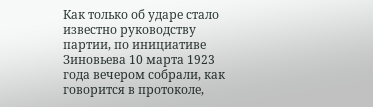Как только об ударе стало известно руководству партии, по инициативе Зиновьева 10 марта 1923 года вечером собрали, как говорится в протоколе,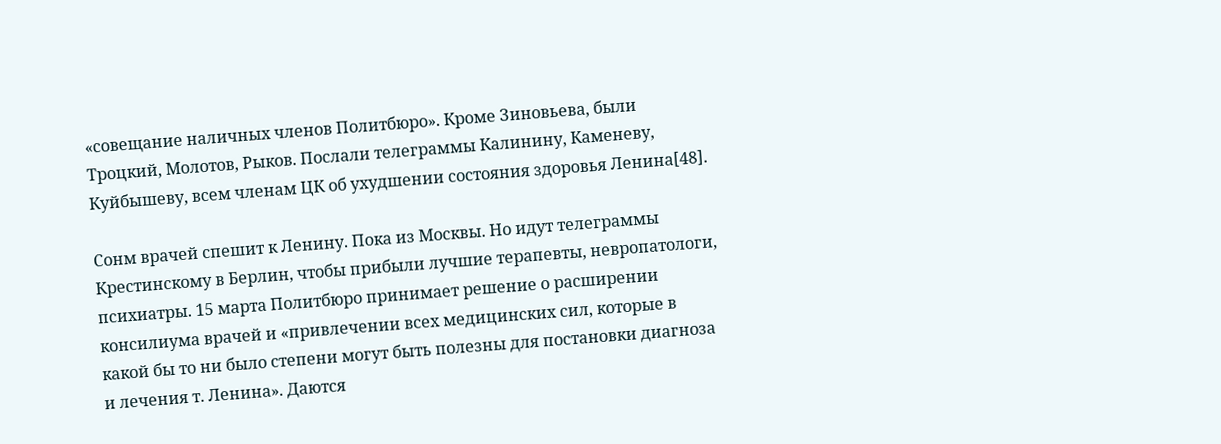«совещание наличных членов Политбюро». Кроме Зиновьева, были Троцкий, Молотов, Рыков. Послали телеграммы Калинину, Каменеву, Куйбышеву, всем членам ЦК об ухудшении состояния здоровья Ленина[48].

Сонм врачей спешит к Ленину. Пока из Москвы. Но идут телеграммы Крестинскому в Берлин, чтобы прибыли лучшие терапевты, невропатологи, психиатры. 15 марта Политбюро принимает решение о расширении консилиума врачей и «привлечении всех медицинских сил, которые в какой бы то ни было степени могут быть полезны для постановки диагноза и лечения т. Ленина». Даются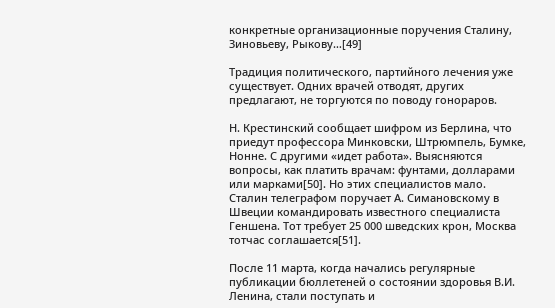конкретные организационные поручения Сталину, Зиновьеву, Рыкову…[49]

Традиция политического, партийного лечения уже существует. Одних врачей отводят, других предлагают, не торгуются по поводу гонораров.

Н. Крестинский сообщает шифром из Берлина, что приедут профессора Минковски, Штрюмпель, Бумке, Нонне. С другими «идет работа». Выясняются вопросы, как платить врачам: фунтами, долларами или марками[50]. Но этих специалистов мало. Сталин телеграфом поручает А. Симановскому в Швеции командировать известного специалиста Геншена. Тот требует 25 000 шведских крон, Москва тотчас соглашается[51].

После 11 марта, когда начались регулярные публикации бюллетеней о состоянии здоровья В.И. Ленина, стали поступать и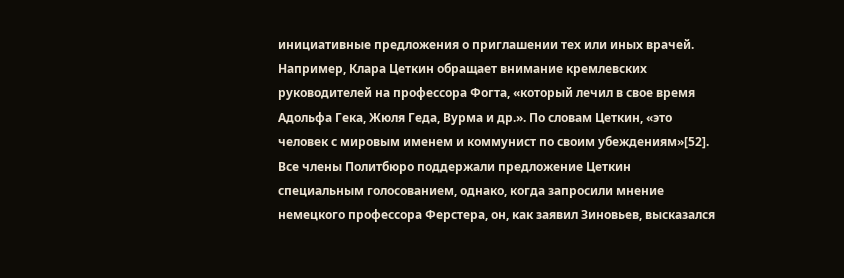инициативные предложения о приглашении тех или иных врачей. Например, Клара Цеткин обращает внимание кремлевских руководителей на профессора Фогта, «который лечил в свое время Адольфа Гека, Жюля Геда, Вурма и др.». По словам Цеткин, «это человек с мировым именем и коммунист по своим убеждениям»[52]. Все члены Политбюро поддержали предложение Цеткин специальным голосованием, однако, когда запросили мнение немецкого профессора Ферстера, он, как заявил Зиновьев, высказался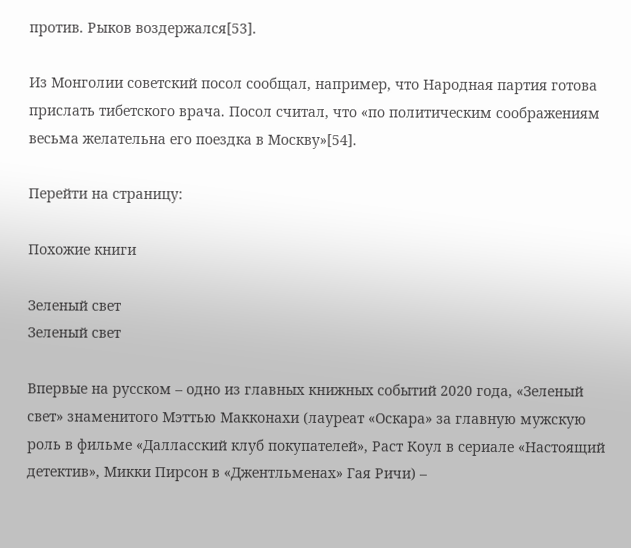против. Рыков воздержался[53].

Из Монголии советский посол сообщал, например, что Народная партия готова прислать тибетского врача. Посол считал, что «по политическим соображениям весьма желательна его поездка в Москву»[54].

Перейти на страницу:

Похожие книги

Зеленый свет
Зеленый свет

Впервые на русском – одно из главных книжных событий 2020 года, «Зеленый свет» знаменитого Мэттью Макконахи (лауреат «Оскара» за главную мужскую роль в фильме «Далласский клуб покупателей», Раст Коул в сериале «Настоящий детектив», Микки Пирсон в «Джентльменах» Гая Ричи) –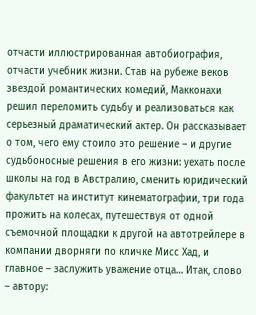отчасти иллюстрированная автобиография, отчасти учебник жизни. Став на рубеже веков звездой романтических комедий, Макконахи решил переломить судьбу и реализоваться как серьезный драматический актер. Он рассказывает о том, чего ему стоило это решение – и другие судьбоносные решения в его жизни: уехать после школы на год в Австралию, сменить юридический факультет на институт кинематографии, три года прожить на колесах, путешествуя от одной съемочной площадки к другой на автотрейлере в компании дворняги по кличке Мисс Хад, и главное – заслужить уважение отца… Итак, слово – автору: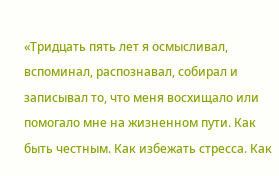«Тридцать пять лет я осмысливал, вспоминал, распознавал, собирал и записывал то, что меня восхищало или помогало мне на жизненном пути. Как быть честным. Как избежать стресса. Как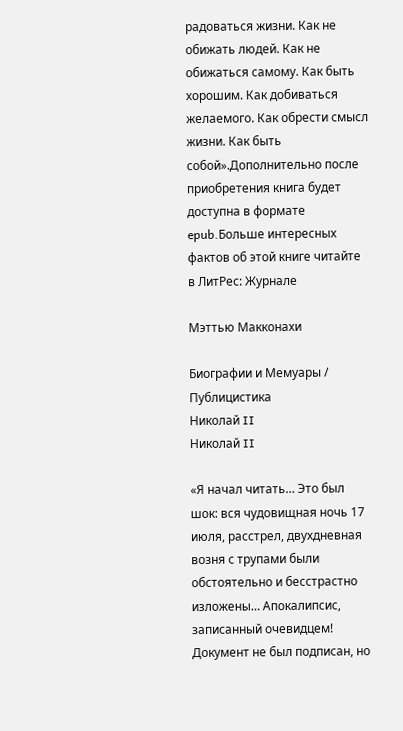радоваться жизни. Как не обижать людей. Как не обижаться самому. Как быть хорошим. Как добиваться желаемого. Как обрести смысл жизни. Как быть собой».Дополнительно после приобретения книга будет доступна в формате epub.Больше интересных фактов об этой книге читайте в ЛитРес: Журнале

Мэттью Макконахи

Биографии и Мемуары / Публицистика
Николай II
Николай II

«Я начал читать… Это был шок: вся чудовищная ночь 17 июля, расстрел, двухдневная возня с трупами были обстоятельно и бесстрастно изложены… Апокалипсис, записанный очевидцем! Документ не был подписан, но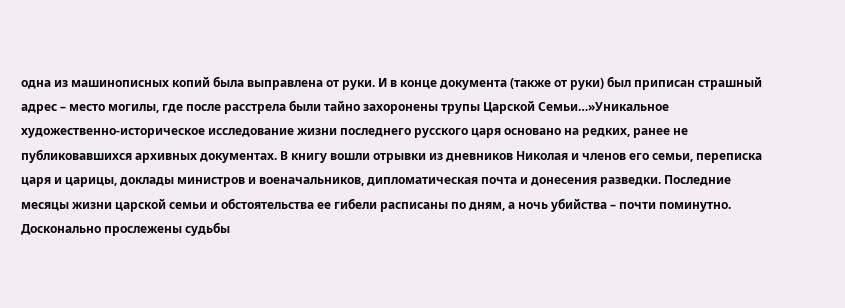одна из машинописных копий была выправлена от руки. И в конце документа (также от руки) был приписан страшный адрес – место могилы, где после расстрела были тайно захоронены трупы Царской Семьи…»Уникальное художественно-историческое исследование жизни последнего русского царя основано на редких, ранее не публиковавшихся архивных документах. В книгу вошли отрывки из дневников Николая и членов его семьи, переписка царя и царицы, доклады министров и военачальников, дипломатическая почта и донесения разведки. Последние месяцы жизни царской семьи и обстоятельства ее гибели расписаны по дням, а ночь убийства – почти поминутно. Досконально прослежены судьбы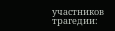участников трагедии: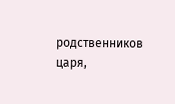родственников царя,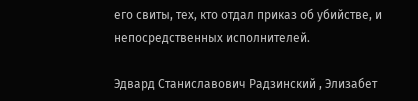его свиты, тех, кто отдал приказ об убийстве, и непосредственных исполнителей.

Эдвард Станиславович Радзинский , Элизабет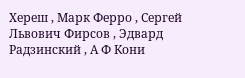Хереш , Марк Ферро , Сергей Львович Фирсов , Эдвард Радзинский , А Ф Кони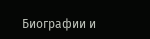Биографии и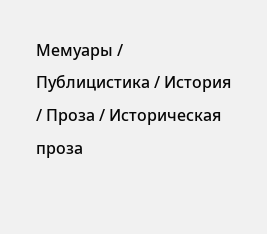Мемуары / Публицистика / История / Проза / Историческая проза